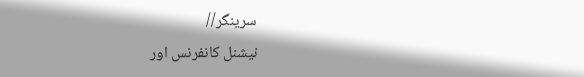سرینگر//
نیشنل کانفرنس اور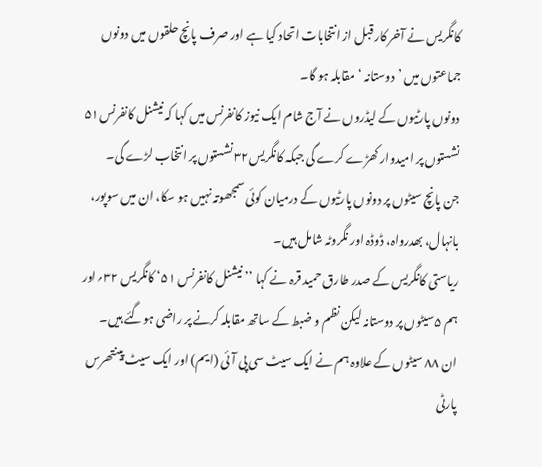کانگریس نے آخر کار قبل از انتخابات اتحاد کیا ہے اور صرف پانچ حلقوں میں دونوں جماعتوں میں ’دوستانہ ‘مقابلہ ہو گا۔
دونوں پارٹیوں کے لیڈروں نے آج شام ایک نیوز کانفرنس میں کہا کہ نیشنل کانفرنس۵۱ نشستوں پر امیدوار کھڑے کرے گی جبکہ کانگریس۳۲ نشستوں پر انتخاب لڑے گی۔
جن پانچ سیٹوں پر دونوں پارٹیوں کے درمیان کوئی سمجھوتہ نہیں ہو سکا، ان میں سوپور، بانہال، بھدرواہ، ڈوڈہ اور نگروٹہ شامل ہیں۔
ریاستی کانگریس کے صدر طارق حمید قرہ نے کہا ’’ نیشنل کانفرنس ۵۱‘ کانگریس ۳۲؍اور ہم ۵سیٹوں پر دوستانہ لیکن نظم و ضبط کے ساتھ مقابلہ کرنے پر راضی ہوگئے ہیں۔ ان ۸۸ سیٹوں کے علاوہ ہم نے ایک سیٹ سی پی آئی (ایم) اور ایک سیٹ پینتھرس پارٹی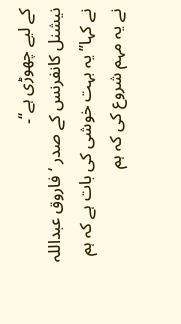کے لیے چھوڑی ہے‘‘۔
نیشنل کانفرنس کے صدر ‘فاروق عبداللہ نے کہا’’یہ بہت خوشی کی بات ہے کہ ہم نے یہ مہم شروع کی کہ ہم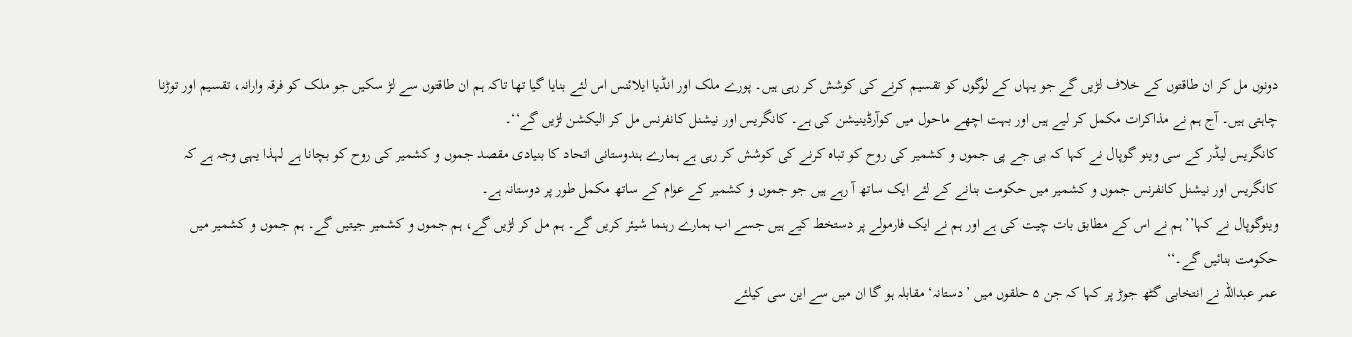دونوں مل کر ان طاقتوں کے خلاف لڑیں گے جو یہاں کے لوگوں کو تقسیم کرنے کی کوشش کر رہی ہیں۔ پورے ملک اور انڈیا ایلائنس اس لئے بنایا گیا تھا تاکہ ہم ان طاقتوں سے لڑ سکیں جو ملک کو فرقہ وارانہ، تقسیم اور توڑنا چاہتی ہیں۔ آج ہم نے مذاکرات مکمل کر لیے ہیں اور بہت اچھے ماحول میں کوآرڈینیشن کی ہے۔ کانگریس اور نیشنل کانفرنس مل کر الیکشن لڑیں گے‘‘۔
کانگریس لیڈر کے سی وینو گوپال نے کہا کہ بی جے پی جموں و کشمیر کی روح کو تباہ کرنے کی کوشش کر رہی ہے ہمارے ہندوستانی اتحاد کا بنیادی مقصد جموں و کشمیر کی روح کو بچانا ہے لہذا یہی وجہ ہے کہ کانگریس اور نیشنل کانفرنس جموں و کشمیر میں حکومت بنانے کے لئے ایک ساتھ آ رہے ہیں جو جموں و کشمیر کے عوام کے ساتھ مکمل طور پر دوستانہ ہے۔
وینوگوپال نے کہا’’ ہم نے اس کے مطابق بات چیت کی ہے اور ہم نے ایک فارمولے پر دستخط کیے ہیں جسے اب ہمارے رہنما شیئر کریں گے۔ ہم مل کر لڑیں گے، ہم جموں و کشمیر جیتیں گے۔ ہم جموں و کشمیر میں حکومت بنائیں گے۔‘‘
عمر عبداللہ نے انتخابی گٹھ جوڑ پر کہا کہ جن ۵ حلقوں میں ’دستانہ‘ مقابلہ ہو گا ان میں سے این سی کیلئے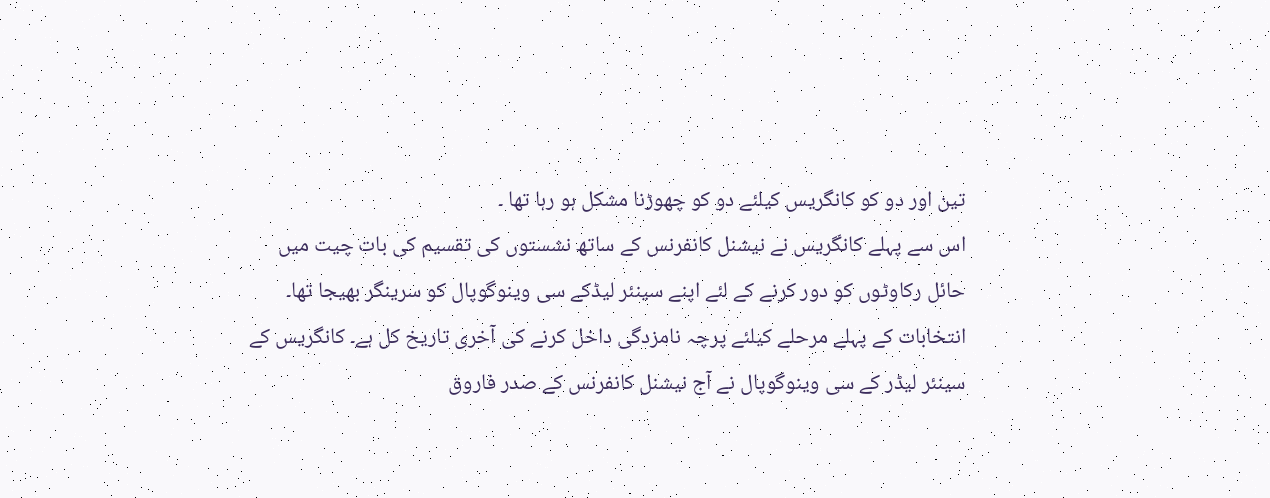تین اور دو کو کانگریس کیلئے دو کو چھوڑنا مشکل ہو رہا تھا ۔
اس سے پہلے کانگریس نے نیشنل کانفرنس کے ساتھ نشستوں کی تقسیم کی بات چیت میں حائل رکاوٹوں کو دور کرنے کے لئے اپنے سینئر لیڈکے سی وینوگوپال کو سرینگر بھیجا تھا۔
انتخابات کے پہلے مرحلے کیلئے پرچہ نامزدگی داخل کرنے کی آخری تاریخ کل ہے۔ کانگریس کے سینئر لیڈر کے سی وینوگوپال نے آج نیشنل کانفرنس کے صدر فاروق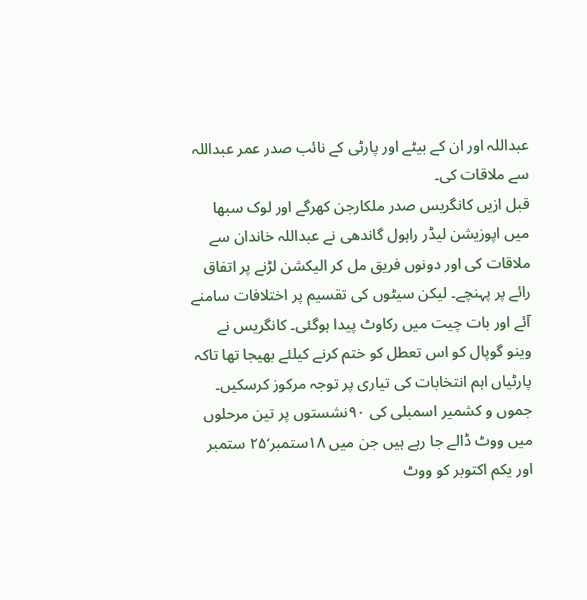عبداللہ اور ان کے بیٹے اور پارٹی کے نائب صدر عمر عبداللہ سے ملاقات کی۔
قبل ازیں کانگریس صدر ملکارجن کھرگے اور لوک سبھا میں اپوزیشن لیڈر راہول گاندھی نے عبداللہ خاندان سے ملاقات کی اور دونوں فریق مل کر الیکشن لڑنے پر اتفاق رائے پر پہنچے۔ لیکن سیٹوں کی تقسیم پر اختلافات سامنے آئے اور بات چیت میں رکاوٹ پیدا ہوگئی۔ کانگریس نے وینو گوپال کو اس تعطل کو ختم کرنے کیلئے بھیجا تھا تاکہ پارٹیاں اہم انتخابات کی تیاری پر توجہ مرکوز کرسکیں۔
جموں و کشمیر اسمبلی کی ۹۰نشستوں پر تین مرحلوں میں ووٹ ڈالے جا رہے ہیں جن میں ۱۸ستمبر‘۲۵ ستمبر اور یکم اکتوبر کو ووٹ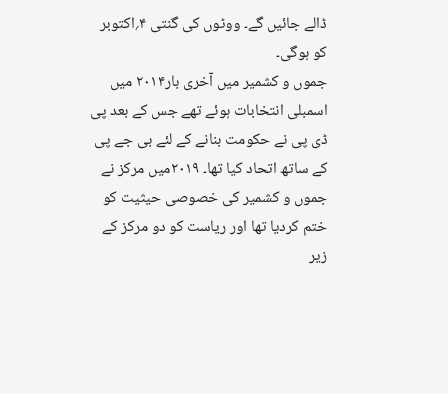ڈالے جائیں گے۔ ووٹوں کی گنتی ۴؍اکتوبر کو ہوگی۔
جموں و کشمیر میں آخری بار۲۰۱۴ میں اسمبلی انتخابات ہوئے تھے جس کے بعد پی ڈی پی نے حکومت بنانے کے لئے بی جے پی کے ساتھ اتحاد کیا تھا۔ ۲۰۱۹میں مرکز نے جموں و کشمیر کی خصوصی حیثیت کو ختم کردیا تھا اور ریاست کو دو مرکز کے زیر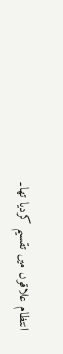انتظام علاقوں میں تقسیم کردیا تھا۔